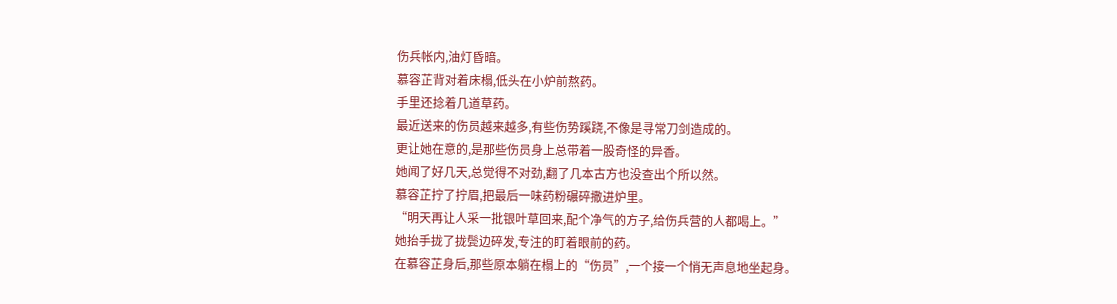伤兵帐内,油灯昏暗。
慕容芷背对着床榻,低头在小炉前熬药。
手里还捻着几道草药。
最近送来的伤员越来越多,有些伤势蹊跷,不像是寻常刀剑造成的。
更让她在意的,是那些伤员身上总带着一股奇怪的异香。
她闻了好几天,总觉得不对劲,翻了几本古方也没查出个所以然。
慕容芷拧了拧眉,把最后一味药粉碾碎撒进炉里。
“明天再让人采一批银叶草回来,配个净气的方子,给伤兵营的人都喝上。”
她抬手拢了拢鬓边碎发,专注的盯着眼前的药。
在慕容芷身后,那些原本躺在榻上的“伤员”,一个接一个悄无声息地坐起身。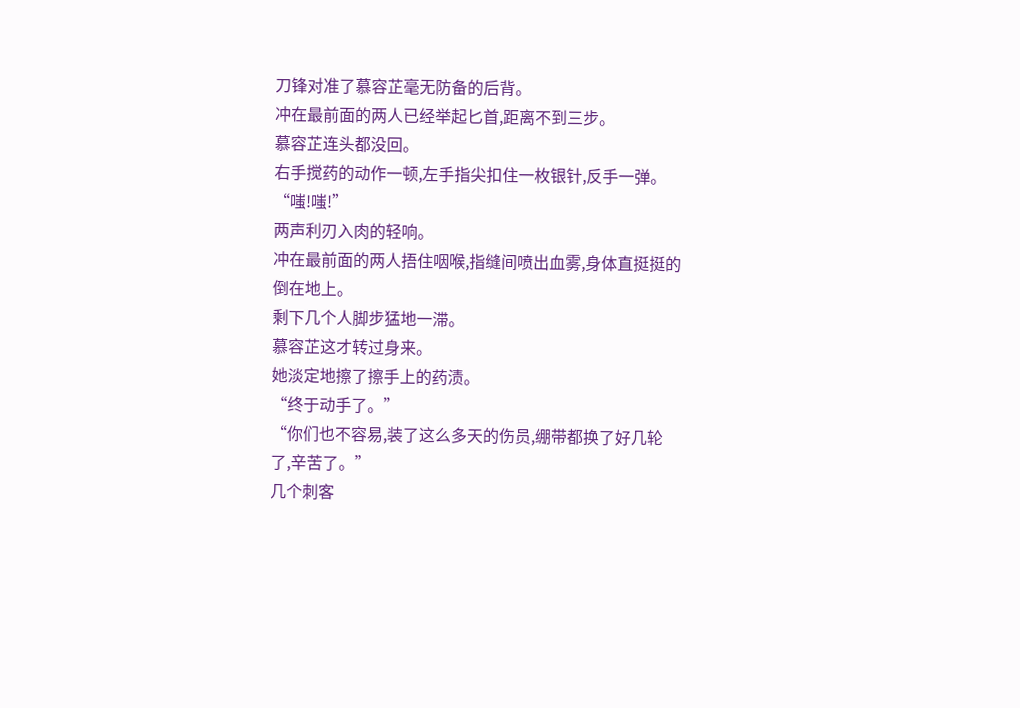刀锋对准了慕容芷毫无防备的后背。
冲在最前面的两人已经举起匕首,距离不到三步。
慕容芷连头都没回。
右手搅药的动作一顿,左手指尖扣住一枚银针,反手一弹。
“嗤!嗤!”
两声利刃入肉的轻响。
冲在最前面的两人捂住咽喉,指缝间喷出血雾,身体直挺挺的倒在地上。
剩下几个人脚步猛地一滞。
慕容芷这才转过身来。
她淡定地擦了擦手上的药渍。
“终于动手了。”
“你们也不容易,装了这么多天的伤员,绷带都换了好几轮了,辛苦了。”
几个刺客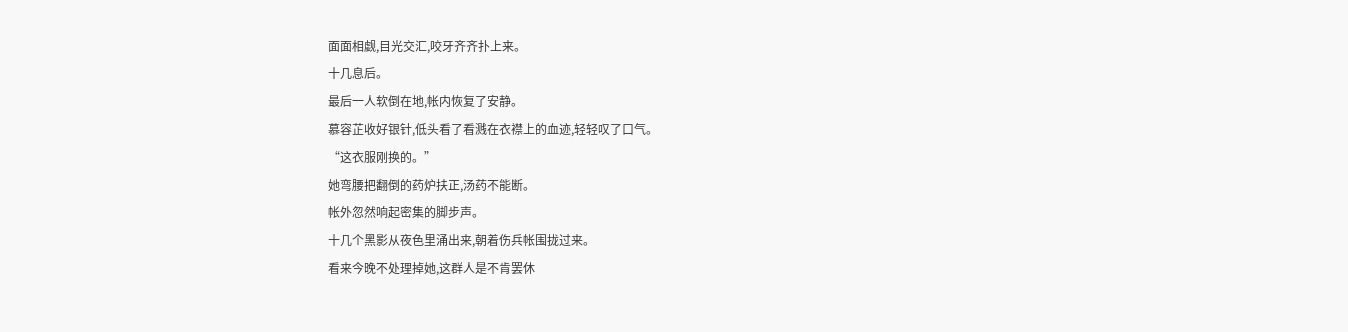面面相觑,目光交汇,咬牙齐齐扑上来。
十几息后。
最后一人软倒在地,帐内恢复了安静。
慕容芷收好银针,低头看了看溅在衣襟上的血迹,轻轻叹了口气。
“这衣服刚换的。”
她弯腰把翻倒的药炉扶正,汤药不能断。
帐外忽然响起密集的脚步声。
十几个黑影从夜色里涌出来,朝着伤兵帐围拢过来。
看来今晚不处理掉她,这群人是不肯罢休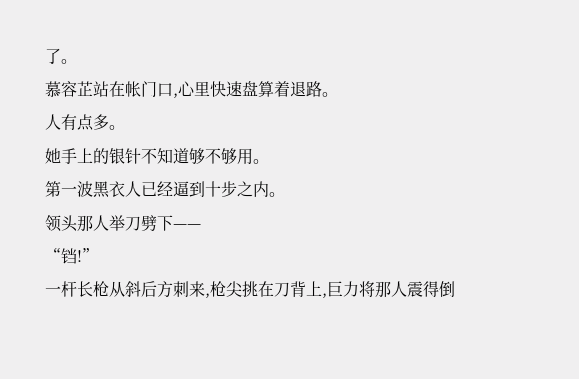了。
慕容芷站在帐门口,心里快速盘算着退路。
人有点多。
她手上的银针不知道够不够用。
第一波黑衣人已经逼到十步之内。
领头那人举刀劈下——
“铛!”
一杆长枪从斜后方刺来,枪尖挑在刀背上,巨力将那人震得倒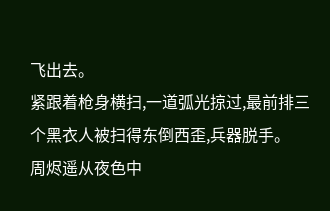飞出去。
紧跟着枪身横扫,一道弧光掠过,最前排三个黑衣人被扫得东倒西歪,兵器脱手。
周烬遥从夜色中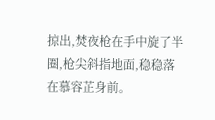掠出,焚夜枪在手中旋了半圈,枪尖斜指地面,稳稳落在慕容芷身前。